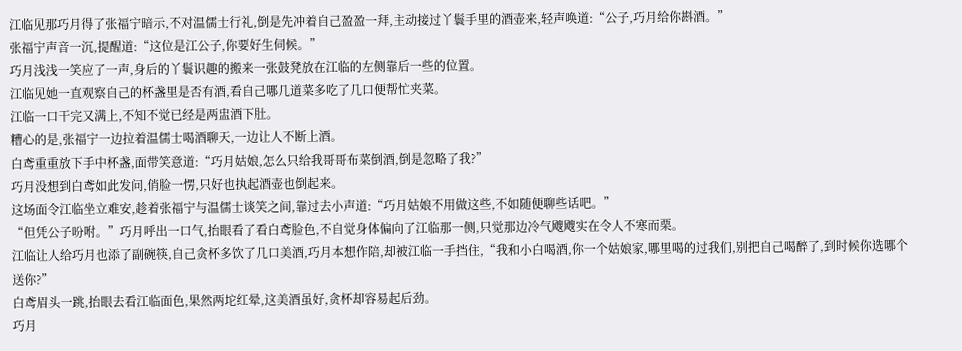江临见那巧月得了张福宁暗示,不对温儒士行礼,倒是先冲着自己盈盈一拜,主动接过丫鬟手里的酒壶来,轻声唤道:“公子,巧月给你斟酒。”
张福宁声音一沉,提醒道:“这位是江公子,你要好生伺候。”
巧月浅浅一笑应了一声,身后的丫鬟识趣的搬来一张鼓凳放在江临的左侧靠后一些的位置。
江临见她一直观察自己的杯盏里是否有酒,看自己哪几道菜多吃了几口便帮忙夹菜。
江临一口干完又满上,不知不觉已经是两盅酒下肚。
糟心的是,张福宁一边拉着温儒士喝酒聊天,一边让人不断上酒。
白鸢重重放下手中杯盏,面带笑意道:“巧月姑娘,怎么只给我哥哥布菜倒酒,倒是忽略了我?”
巧月没想到白鸢如此发问,俏脸一愣,只好也执起酒壶也倒起来。
这场面令江临坐立难安,趁着张福宁与温儒士谈笑之间,靠过去小声道:“巧月姑娘不用做这些,不如随便聊些话吧。”
“但凭公子吩咐。”巧月呼出一口气,抬眼看了看白鸢脸色,不自觉身体偏向了江临那一侧,只觉那边冷气飕飕实在令人不寒而栗。
江临让人给巧月也添了副碗筷,自己贪杯多饮了几口美酒,巧月本想作陪,却被江临一手挡住,“我和小白喝酒,你一个姑娘家,哪里喝的过我们,别把自己喝醉了,到时候你选哪个送你?”
白鸢眉头一跳,抬眼去看江临面色,果然两坨红晕,这美酒虽好,贪杯却容易起后劲。
巧月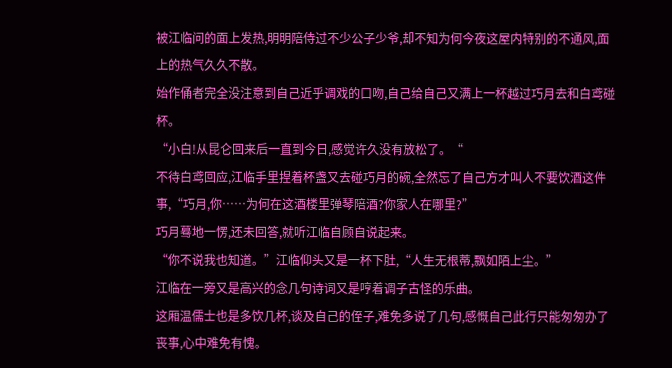被江临问的面上发热,明明陪侍过不少公子少爷,却不知为何今夜这屋内特别的不通风,面上的热气久久不散。
始作俑者完全没注意到自己近乎调戏的口吻,自己给自己又满上一杯越过巧月去和白鸢碰杯。
“小白!从昆仑回来后一直到今日,感觉许久没有放松了。“
不待白鸢回应,江临手里捏着杯盏又去碰巧月的碗,全然忘了自己方才叫人不要饮酒这件事,“巧月,你……为何在这酒楼里弹琴陪酒?你家人在哪里?”
巧月蓦地一愣,还未回答,就听江临自顾自说起来。
“你不说我也知道。”江临仰头又是一杯下肚,“人生无根蒂,飘如陌上尘。”
江临在一旁又是高兴的念几句诗词又是哼着调子古怪的乐曲。
这厢温儒士也是多饮几杯,谈及自己的侄子,难免多说了几句,感慨自己此行只能匆匆办了丧事,心中难免有愧。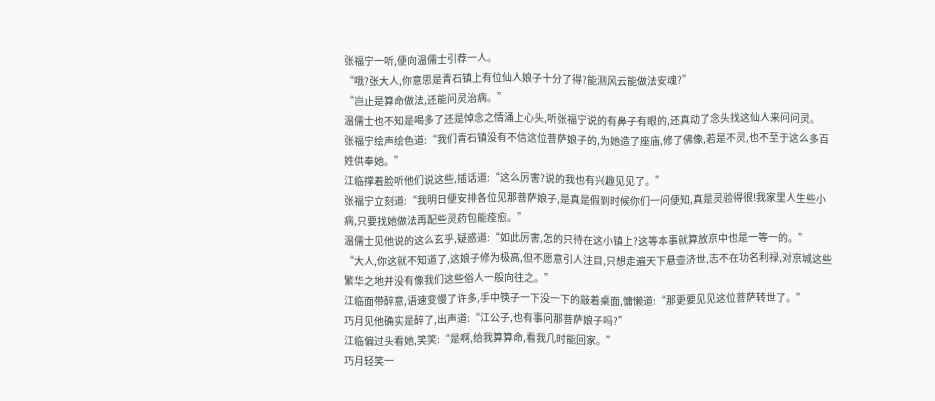张福宁一听,便向温儒士引荐一人。
“哦?张大人,你意思是青石镇上有位仙人娘子十分了得?能测风云能做法安魂?”
“岂止是算命做法,还能问灵治病。”
温儒士也不知是喝多了还是悼念之情涌上心头,听张福宁说的有鼻子有眼的,还真动了念头找这仙人来问问灵。
张福宁绘声绘色道:“我们青石镇没有不信这位菩萨娘子的,为她造了座庙,修了佛像,若是不灵,也不至于这么多百姓供奉她。”
江临撑着脸听他们说这些,插话道:“这么厉害?说的我也有兴趣见见了。”
张福宁立刻道:“我明日便安排各位见那菩萨娘子,是真是假到时候你们一问便知,真是灵验得很!我家里人生些小病,只要找她做法再配些灵药包能痊愈。”
温儒士见他说的这么玄乎,疑惑道:“如此厉害,怎的只待在这小镇上?这等本事就算放京中也是一等一的。”
“大人,你这就不知道了,这娘子修为极高,但不愿意引人注目,只想走遍天下悬壶济世,志不在功名利禄,对京城这些繁华之地并没有像我们这些俗人一般向往之。”
江临面带醉意,语速变慢了许多,手中筷子一下没一下的敲着桌面,慵懒道:“那更要见见这位菩萨转世了。”
巧月见他确实是醉了,出声道:“江公子,也有事问那菩萨娘子吗?”
江临偏过头看她,笑笑:“是啊,给我算算命,看我几时能回家。”
巧月轻笑一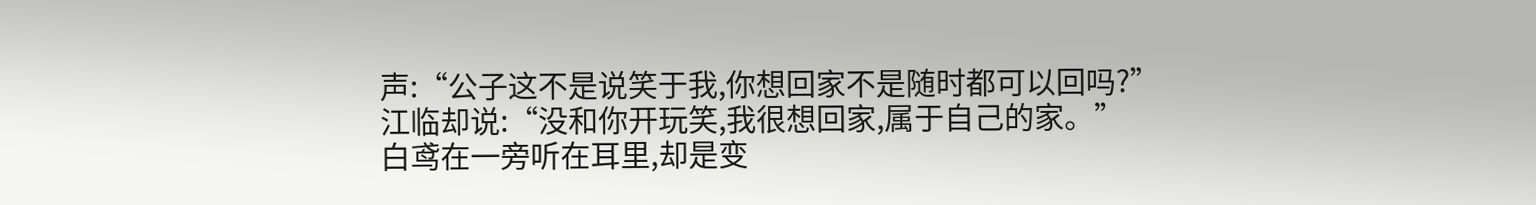声:“公子这不是说笑于我,你想回家不是随时都可以回吗?”
江临却说:“没和你开玩笑,我很想回家,属于自己的家。”
白鸢在一旁听在耳里,却是变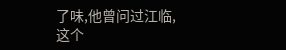了味,他曾问过江临,这个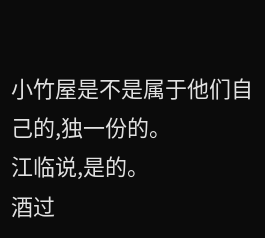小竹屋是不是属于他们自己的,独一份的。
江临说,是的。
酒过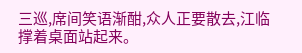三巡,席间笑语渐酣,众人正要散去,江临撑着桌面站起来。